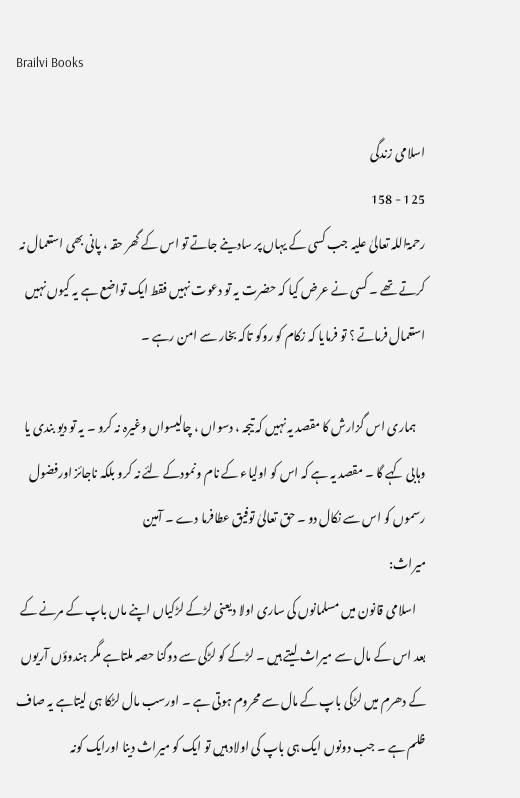Brailvi Books

اسلامی زندگی
125 - 158
رحمۃاللہ تعالیٰ علیہ جب کسی کے یہاں پر سادینے جاتے تو اس کے گھر حقہ ، پانی بھی استعمال نہ کرتے تھے ۔ کسی نے عرض کیا کہ حضرت یہ تو دعوت نہیں فقط ایک تواضع ہے یہ کیوں نہیں استعمال فرماتے ؟ تو فرمایا کہ زکام کو روکو تاکہ بخار سے امن رہے ۔

    ہماری اس گزارش کا مقصد یہ نہیں کہ تیجہ ، دسواں ، چالیسواں وغیرہ نہ کرو ۔ یہ تو دیو بندی یا وہابی کہے گا ۔ مقصد یہ ہے کہ اس کو اولیاء کے نام ونمودکے لئے نہ کرو بلکہ ناجائز اورفضول رسموں کو اس سے نکال دو ۔ حق تعالیٰ توفیق عطافرما دے ۔ آمین
میراث:
    اسلامی قانون میں مسلمانوں کی ساری اولا دیعنی لڑکے لڑکیاں اپنے ماں باپ کے مرنے کے بعد اس کے مال سے میراث لیتے ہیں ۔ لڑکے کو لڑکی سے دوگنا حصہ ملتاہے مگر ہندوؤں آریوں کے دھرم میں لڑکی باپ کے مال سے محروم ہوتی ہے ۔ اورسب مال لڑکا ہی لیتاہے یہ صاف ظلم ہے ۔ جب دونوں ایک ہی باپ کی اولاد ہیں تو ایک کو میراث دینا اورایک کونہ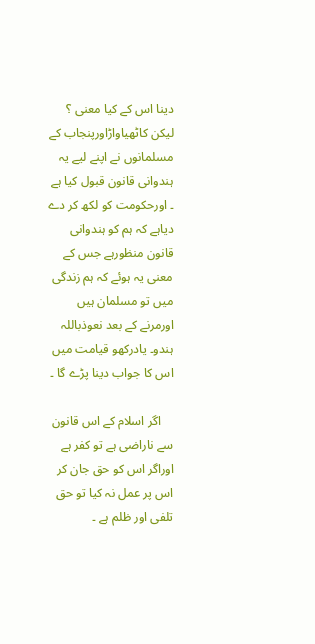دینا اس کے کیا معنی ؟ لیکن کاٹھیاواڑاورپنجاب کے مسلمانوں نے اپنے لیے یہ ہندوانی قانون قبول کیا ہے ۔ اورحکومت کو لکھ کر دے دیاہے کہ ہم کو ہندوانی قانون منظورہے جس کے معنی یہ ہوئے کہ ہم زندگی میں تو مسلمان ہیں اورمرنے کے بعد نعوذباللہ ہندو۔ یادرکھو قیامت میں اس کا جواب دینا پڑے گا ۔

    اگر اسلام کے اس قانون سے ناراضی ہے تو کفر ہے اوراگر اس کو حق جان کر اس پر عمل نہ کیا تو حق تلفی اور ظلم ہے ۔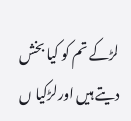لڑکے تم کو کیا بخش دیتے ہیں اورلڑکیا ں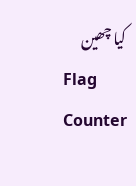کیا چھین
Flag Counter